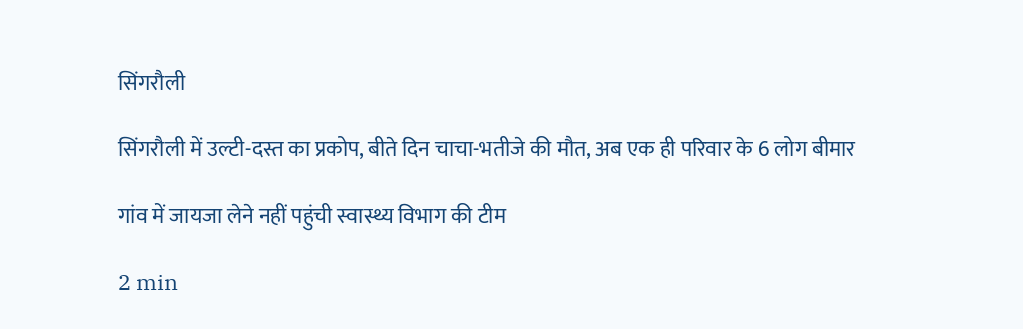सिंगरौली

सिंगरौली में उल्टी-दस्त का प्रकोप, बीते दिन चाचा-भतीजे की मौत, अब एक ही परिवार के 6 लोग बीमार

गांव में जायजा लेने नहीं पहुंची स्वास्थ्य विभाग की टीम

2 min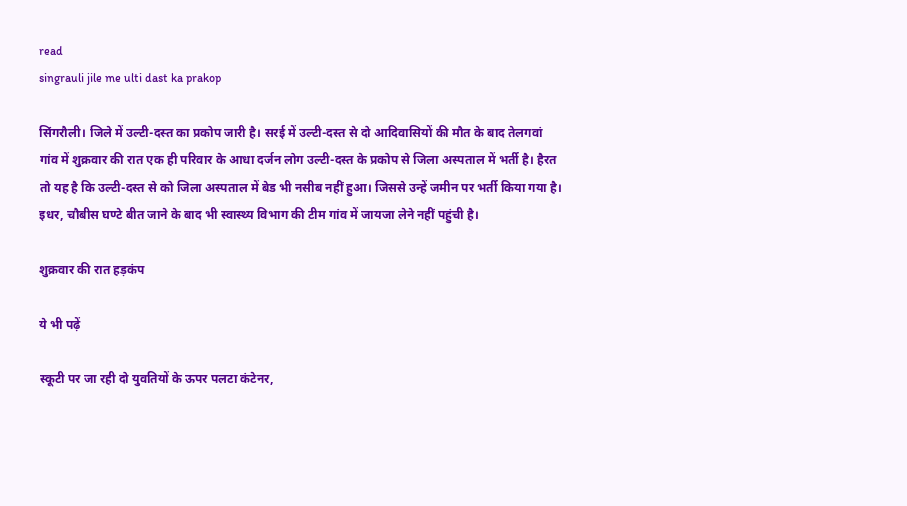read
singrauli jile me ulti dast ka prakop

सिंगरौली। जिले में उल्टी-दस्त का प्रकोप जारी है। सरई में उल्टी-दस्त से दो आदिवासियों की मौत के बाद तेलगवां गांव में शुक्रवार की रात एक ही परिवार के आधा दर्जन लोग उल्टी-दस्त के प्रकोप से जिला अस्पताल में भर्ती है। हैरत तो यह है कि उल्टी-दस्त से को जिला अस्पताल में बेड भी नसीब नहीं हुआ। जिससे उन्हें जमीन पर भर्ती किया गया है। इधर, चौबीस घण्टे बीत जाने के बाद भी स्वास्थ्य विभाग की टीम गांव में जायजा लेने नहीं पहुंची है।

शुक्रवार की रात हड़कंप

ये भी पढ़ें

स्कूटी पर जा रही दो युवतियों के ऊपर पलटा कंटेनर,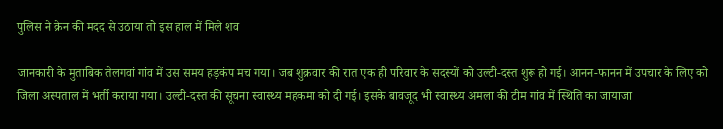पुलिस ने क्रेन की मदद से उठाया तो इस हाल में मिले शव

जानकारी के मुताबिक तेलगवां गांव में उस समय हड़कंप मच गया। जब शुक्रवार की रात एक ही परिवार के सदस्यों को उल्टी-दस्त शुरू हो गई। आनन-फानन में उपचार के लिए को जिला अस्पताल में भर्ती कराया गया। उल्टी-दस्त की सूचना स्वास्थ्य महकमा को दी गई। इसके बावजूद भी स्वास्थ्य अमला की टीम गांव में स्थिति का जायाजा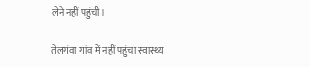लेने नहीं पहुंची।

तेलगंवा गांव में नहीं पहुंचा स्वास्थ्य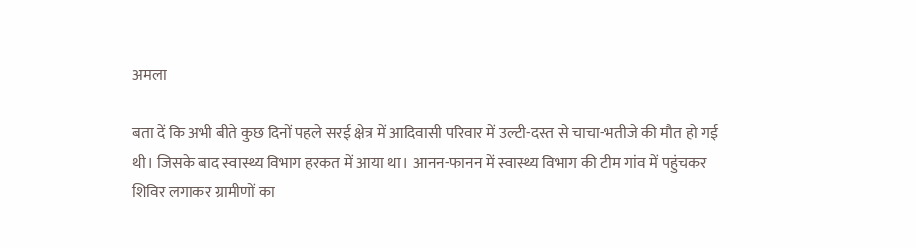अमला

बता दें कि अभी बीते कुछ दिनों पहले सरई क्षेत्र में आदिवासी परिवार में उल्टी-दस्त से चाचा-भतीजे की मौत हो गई थी। जिसके बाद स्वास्थ्य विभाग हरकत में आया था। आनन-फानन में स्वास्थ्य विभाग की टीम गांव में पहुंचकर शिविर लगाकर ग्रामीणों का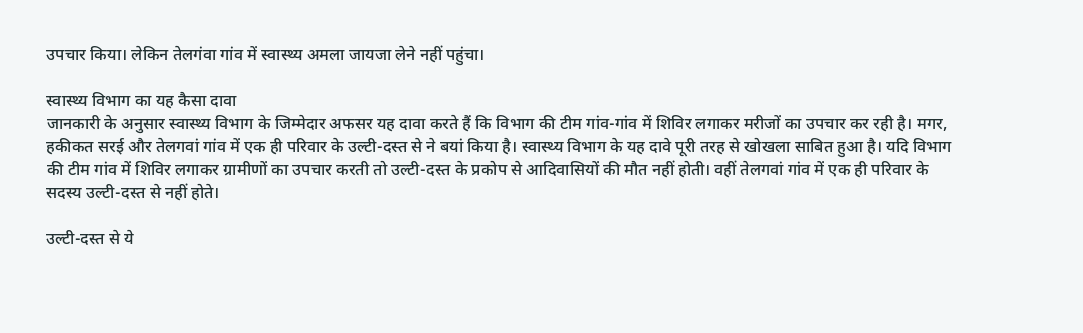उपचार किया। लेकिन तेलगंवा गांव में स्वास्थ्य अमला जायजा लेने नहीं पहुंचा।

स्वास्थ्य विभाग का यह कैसा दावा
जानकारी के अनुसार स्वास्थ्य विभाग के जिम्मेदार अफसर यह दावा करते हैं कि विभाग की टीम गांव-गांव में शिविर लगाकर मरीजों का उपचार कर रही है। मगर, हकीकत सरई और तेलगवां गांव में एक ही परिवार के उल्टी-दस्त से ने बयां किया है। स्वास्थ्य विभाग के यह दावे पूरी तरह से खोखला साबित हुआ है। यदि विभाग की टीम गांव में शिविर लगाकर ग्रामीणों का उपचार करती तो उल्टी-दस्त के प्रकोप से आदिवासियों की मौत नहीं होती। वहीं तेलगवां गांव में एक ही परिवार के सदस्य उल्टी-दस्त से नहीं होते।

उल्टी-दस्त से ये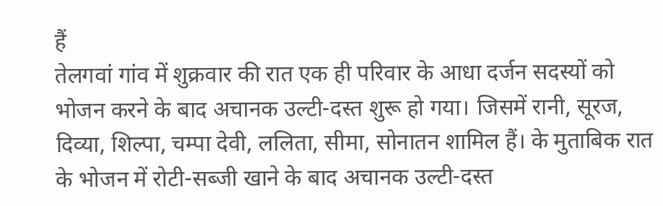हैं
तेलगवां गांव में शुक्रवार की रात एक ही परिवार के आधा दर्जन सदस्यों को भोजन करने के बाद अचानक उल्टी-दस्त शुरू हो गया। जिसमें रानी, सूरज, दिव्या, शिल्पा, चम्पा देवी, ललिता, सीमा, सोनातन शामिल हैं। के मुताबिक रात के भोजन में रोटी-सब्जी खाने के बाद अचानक उल्टी-दस्त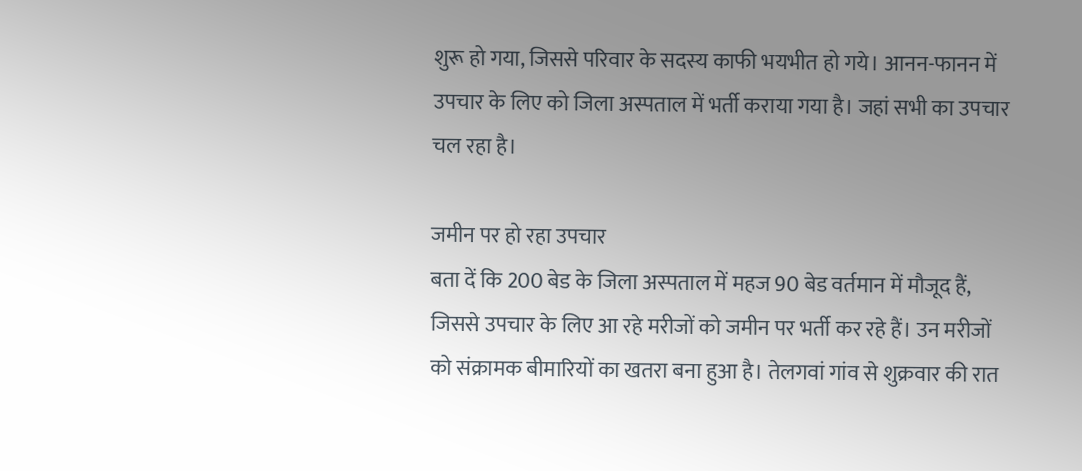शुरू हो गया, जिससे परिवार के सदस्य काफी भयभीत हो गये। आनन-फानन में उपचार के लिए को जिला अस्पताल में भर्ती कराया गया है। जहां सभी का उपचार चल रहा है।

जमीन पर हो रहा उपचार
बता दें कि 200 बेड के जिला अस्पताल में महज 90 बेड वर्तमान में मौजूद हैं, जिससे उपचार के लिए आ रहे मरीजों को जमीन पर भर्ती कर रहे हैं। उन मरीजों को संक्रामक बीमारियों का खतरा बना हुआ है। तेलगवां गांव से शुक्रवार की रात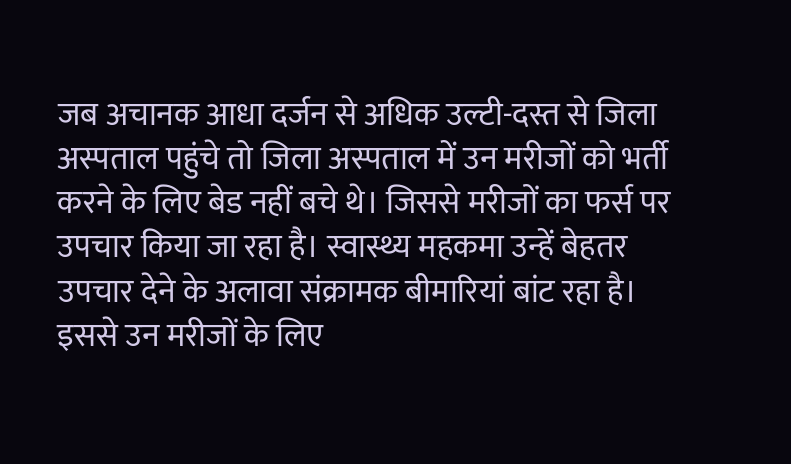जब अचानक आधा दर्जन से अधिक उल्टी-दस्त से जिला अस्पताल पहुंचे तो जिला अस्पताल में उन मरीजों को भर्ती करने के लिए बेड नहीं बचे थे। जिससे मरीजों का फर्स पर उपचार किया जा रहा है। स्वास्थ्य महकमा उन्हें बेहतर उपचार देने के अलावा संक्रामक बीमारियां बांट रहा है। इससे उन मरीजों के लिए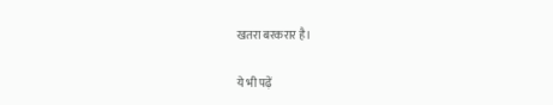खतरा बरकरार है।

ये भी पढ़ें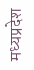मध्यप्रदेश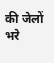की जेलों भरे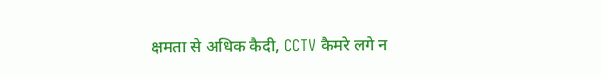क्षमता से अधिक कैदी, CCTV कैमरे लगे न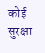कोई सुरक्षा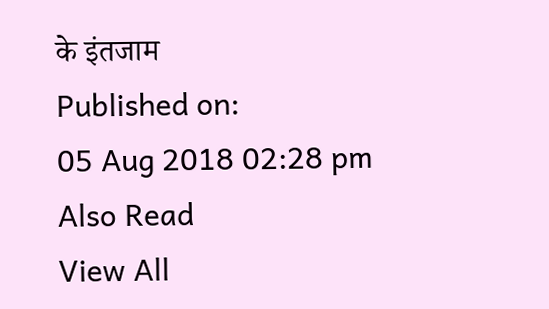के इंतजाम
Published on:
05 Aug 2018 02:28 pm
Also Read
View All